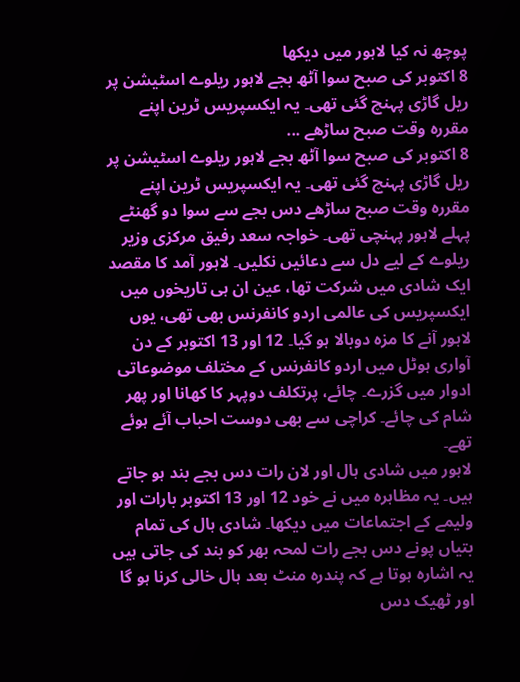پوچھ نہ کیا لاہور میں دیکھا
8 اکتوبر کی صبح سوا آٹھ بجے لاہور ریلوے اسٹیشن پر ریل گاڑی پہنچ گئی تھی۔ یہ ایکسپریس ٹرین اپنے مقررہ وقت صبح ساڑھے ...
8 اکتوبر کی صبح سوا آٹھ بجے لاہور ریلوے اسٹیشن پر ریل گاڑی پہنچ گئی تھی۔ یہ ایکسپریس ٹرین اپنے مقررہ وقت صبح ساڑھے دس بجے سے سوا دو گھنٹے پہلے لاہور پہنچی تھی۔ خواجہ سعد رفیق مرکزی وزیر ریلوے کے لیے دل سے دعائیں نکلیں۔ لاہور آمد کا مقصد ایک شادی میں شرکت تھا، عین ان ہی تاریخوں میں ایکسپریس کی عالمی اردو کانفرنس بھی تھی، یوں لاہور آنے کا مزہ دوبالا ہو گیا۔ 12 اور 13 اکتوبر کے دن آواری ہوٹل میں اردو کانفرنس کے مختلف موضوعاتی ادوار میں گزرے۔ چائے، پرتکلف دوپہر کا کھانا اور پھر شام کی چائے۔ کراچی سے بھی دوست احباب آئے ہوئے تھے۔
لاہور میں شادی ہال اور لان رات دس بجے بند ہو جاتے ہیں۔ یہ مظاہرہ میں نے خود 12 اور 13 اکتوبر بارات اور ولیمے کے اجتماعات میں دیکھا۔ شادی ہال کی تمام بتیاں پونے دس بجے رات لمحہ بھر کو بند کی جاتی ہیں یہ اشارہ ہوتا ہے کہ پندرہ منٹ بعد ہال خالی کرنا ہو گا اور ٹھیک دس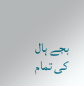بجے ہال کی تمام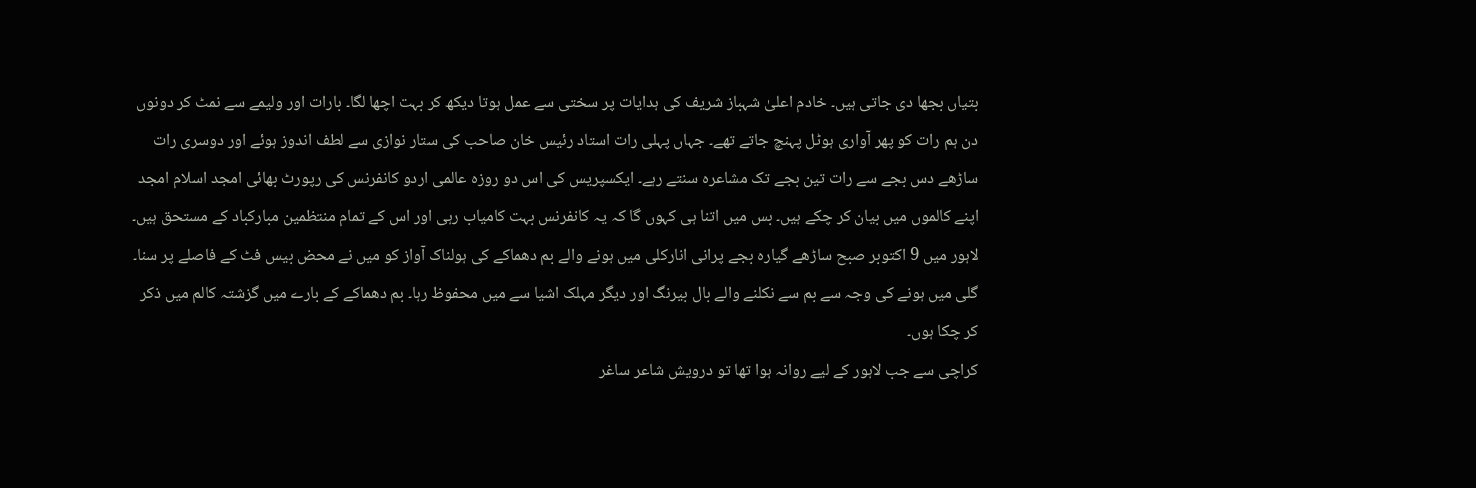بتیاں بجھا دی جاتی ہیں۔ خادم اعلیٰ شہباز شریف کی ہدایات پر سختی سے عمل ہوتا دیکھ کر بہت اچھا لگا۔ بارات اور ولیمے سے نمٹ کر دونوں دن ہم رات کو پھر آواری ہوٹل پہنچ جاتے تھے۔ جہاں پہلی رات استاد رئیس خان صاحب کی ستار نوازی سے لطف اندوز ہوئے اور دوسری رات ساڑھے دس بجے سے رات تین بجے تک مشاعرہ سنتے رہے۔ ایکسپریس کی اس دو روزہ عالمی اردو کانفرنس کی رپورٹ بھائی امجد اسلام امجد اپنے کالموں میں بیان کر چکے ہیں۔ بس میں اتنا ہی کہوں گا کہ یہ کانفرنس بہت کامیاب رہی اور اس کے تمام منتظمین مبارکباد کے مستحق ہیں۔
لاہور میں 9 اکتوبر صبح ساڑھے گیارہ بجے پرانی انارکلی میں ہونے والے بم دھماکے کی ہولناک آواز کو میں نے محض بیس فٹ کے فاصلے پر سنا۔ گلی میں ہونے کی وجہ سے بم سے نکلنے والے بال بیرنگ اور دیگر مہلک اشیا سے میں محفوظ رہا۔ بم دھماکے کے بارے میں گزشتہ کالم میں ذکر کر چکا ہوں۔
کراچی سے جب لاہور کے لیے روانہ ہوا تھا تو درویش شاعر ساغر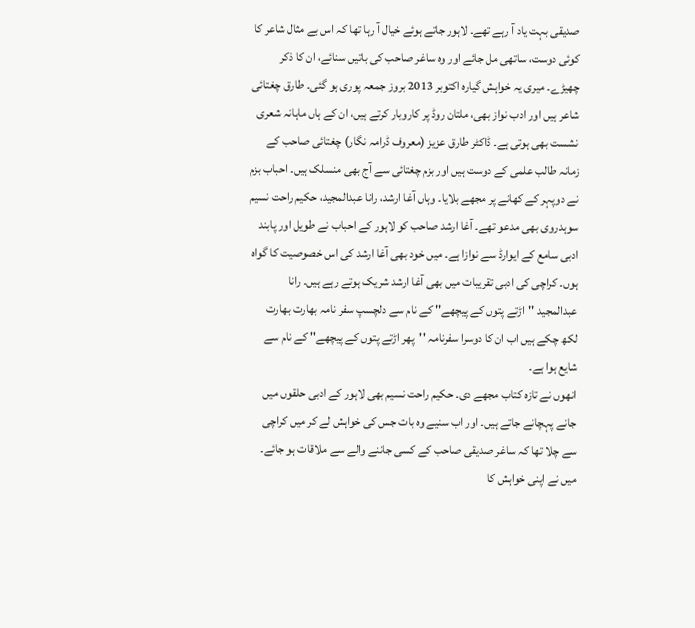صدیقی بہت یاد آ رہے تھے۔ لاہور جاتے ہوئے خیال آ رہا تھا کہ اس بے مثال شاعر کا کوئی دوست، ساتھی مل جائے اور وہ ساغر صاحب کی باتیں سنائے، ان کا ذکر چھیڑے۔ میری یہ خواہش گیارہ اکتوبر 2013 بروز جمعہ پوری ہو گئی۔ طارق چغتائی شاعر ہیں اور ادب نواز بھی، ملتان روڈ پر کاروبار کرتے ہیں، ان کے ہاں ماہانہ شعری نشست بھی ہوتی ہے۔ ڈاکٹر طارق عزیز (معروف ڈرامہ نگار) چغتائی صاحب کے زمانہ طالب علمی کے دوست ہیں اور بزم چغتائی سے آج بھی منسلک ہیں۔ احباب بزم نے دوپہر کے کھانے پر مجھے بلایا۔ وہاں آغا ارشد، رانا عبدالمجید، حکیم راحت نسیم سوہدروی بھی مدعو تھے۔ آغا ارشد صاحب کو لاہور کے احباب نے طویل اور پابند ادبی سامع کے ایوارڈ سے نوازا ہے۔ میں خود بھی آغا ارشد کی اس خصوصیت کا گواہ ہوں۔ کراچی کی ادبی تقریبات میں بھی آغا ارشد شریک ہوتے رہے ہیں۔ رانا عبدالمجید ''اڑتے پتوں کے پیچھے'' کے نام سے دلچسپ سفر نامہ بھارت بھارت لکھ چکے ہیں اب ان کا دوسرا سفرنامہ ''پھر اڑتے پتوں کے پیچھے'' کے نام سے شایع ہوا ہے۔
انھوں نے تازہ کتاب مجھے دی۔ حکیم راحت نسیم بھی لاہور کے ادبی حلقوں میں جانے پہچانے جاتے ہیں۔ اور اب سنیے وہ بات جس کی خواہش لے کر میں کراچی سے چلا تھا کہ ساغر صدیقی صاحب کے کسی جاننے والے سے ملاقات ہو جائے۔ میں نے اپنی خواہش کا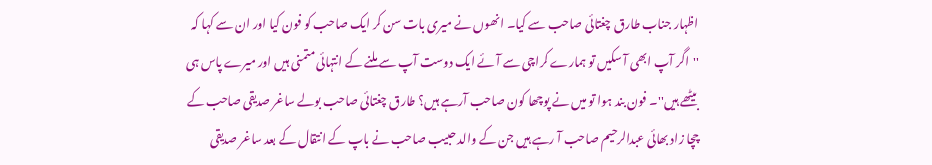اظہار جناب طارق چغتائی صاحب سے کیا۔ انھوں نے میری بات سن کر ایک صاحب کو فون کیا اور ان سے کہا کہ ''اگر آپ ابھی آ سکیں تو ہمارے کراچی سے آئے ایک دوست آپ سے ملنے کے انتہائی متمنی ہیں اور میرے پاس ہی بیٹھے ہیں''۔ فون بند ہوا تو میں نے پوچھا کون صاحب آرہے ہیں؟ طارق چغتائی صاحب بولے ساغر صدیقی صاحب کے چچا زاد بھائی عبدالرحیم صاحب آ رہے ہیں جن کے والد حبیب صاحب نے باپ کے انتقال کے بعد ساغر صدیقی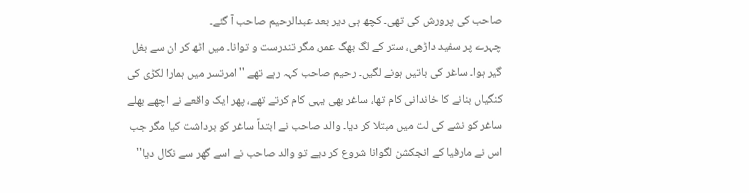صاحب کی پرورش کی تھی۔ کچھ ہی دیر بعد عبدالرحیم صاحب آ گئے۔
چہرے پر سفید داڑھی، ستر کے لگ بھگ عمر، مگر تندرست و توانا۔ میں اٹھ کر ان سے بغل گیر ہوا۔ ساغر کی باتیں ہونے لگیں۔ رحیم صاحب کہہ رہے تھے ''امرتسر میں ہمارا لکڑی کی کنگیاں بنانے کا خاندانی کام تھا، ساغر بھی یہی کام کرتے تھے، پھر ایک واقعے نے اچھے بھلے ساغر کو نشے کی لت میں مبتلا کر دیا۔ والد صاحب نے ابتداً ساغر کو برداشت کیا مگر جب اس نے مارفیا کے انجکشن لگوانا شروع کر دیے تو والد صاحب نے اسے گھر سے نکال دیا''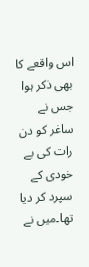اس واقعے کا بھی ذکر ہوا جس نے ساغر کو دن رات کی بے خودی کے سپرد کر دیا تھا۔میں نے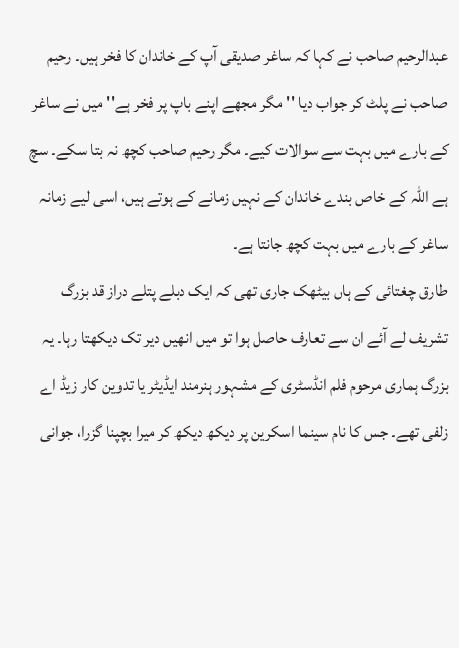عبدالرحیم صاحب نے کہا کہ ساغر صدیقی آپ کے خاندان کا فخر ہیں۔ رحیم صاحب نے پلٹ کر جواب دیا ''مگر مجھے اپنے باپ پر فخر ہے'' میں نے ساغر کے بارے میں بہت سے سوالات کیے۔ مگر رحیم صاحب کچھ نہ بتا سکے۔ سچ ہے اللہ کے خاص بندے خاندان کے نہیں زمانے کے ہوتے ہیں، اسی لیے زمانہ ساغر کے بارے میں بہت کچھ جانتا ہے۔
طارق چغتائی کے ہاں بیٹھک جاری تھی کہ ایک دبلے پتلے دراز قد بزرگ تشریف لے آئے ان سے تعارف حاصل ہوا تو میں انھیں دیر تک دیکھتا رہا۔ یہ بزرگ ہماری مرحوم فلم انڈسٹری کے مشہور ہنرمند ایڈیٹر یا تدوین کار زیڈ اے زلفی تھے۔ جس کا نام سینما اسکرین پر دیکھ دیکھ کر میرا بچپنا گزرا، جوانی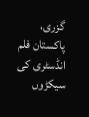گزری، پاکستان فلم انڈسٹری کی سیکڑوں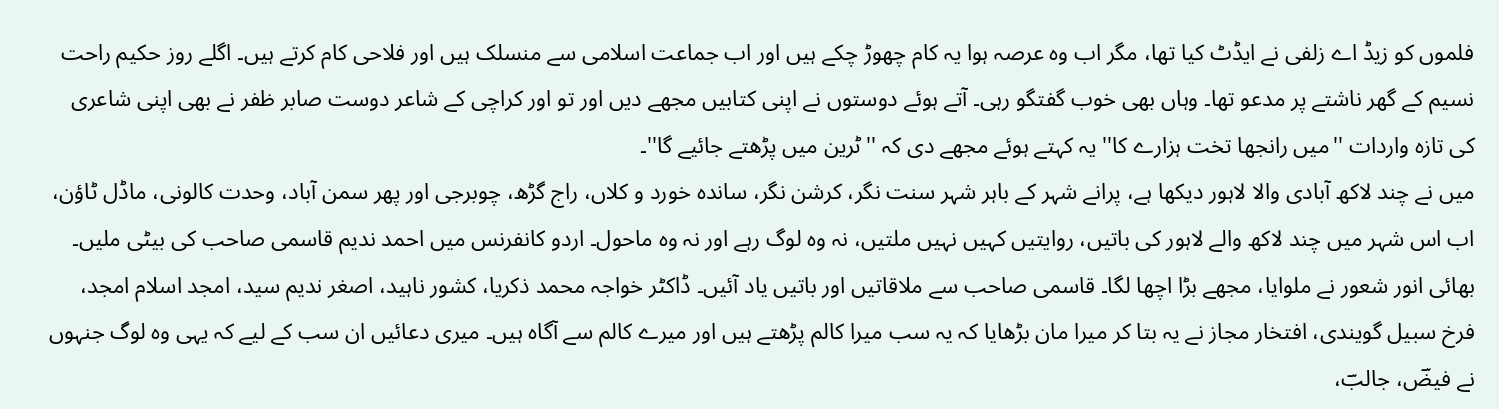فلموں کو زیڈ اے زلفی نے ایڈٹ کیا تھا، مگر اب وہ عرصہ ہوا یہ کام چھوڑ چکے ہیں اور اب جماعت اسلامی سے منسلک ہیں اور فلاحی کام کرتے ہیں۔ اگلے روز حکیم راحت نسیم کے گھر ناشتے پر مدعو تھا۔ وہاں بھی خوب گفتگو رہی۔ آتے ہوئے دوستوں نے اپنی کتابیں مجھے دیں اور تو اور کراچی کے شاعر دوست صابر ظفر نے بھی اپنی شاعری کی تازہ واردات ''میں رانجھا تخت ہزارے کا'' یہ کہتے ہوئے مجھے دی کہ ''ٹرین میں پڑھتے جائیے گا''۔
میں نے چند لاکھ آبادی والا لاہور دیکھا ہے، پرانے شہر کے باہر شہر سنت نگر، کرشن نگر، ساندہ خورد و کلاں، راج گڑھ، چوبرجی اور پھر سمن آباد، وحدت کالونی، ماڈل ٹاؤن، اب اس شہر میں چند لاکھ والے لاہور کی باتیں، روایتیں کہیں نہیں ملتیں، نہ وہ لوگ رہے اور نہ وہ ماحول۔ اردو کانفرنس میں احمد ندیم قاسمی صاحب کی بیٹی ملیں۔ بھائی انور شعور نے ملوایا، مجھے بڑا اچھا لگا۔ قاسمی صاحب سے ملاقاتیں اور باتیں یاد آئیں۔ ڈاکٹر خواجہ محمد ذکریا، کشور ناہید، اصغر ندیم سید، امجد اسلام امجد، فرخ سبیل گویندی، افتخار مجاز نے یہ بتا کر میرا مان بڑھایا کہ یہ سب میرا کالم پڑھتے ہیں اور میرے کالم سے آگاہ ہیں۔ میری دعائیں ان سب کے لیے کہ یہی وہ لوگ جنہوں نے فیضؔ، جالبؔ،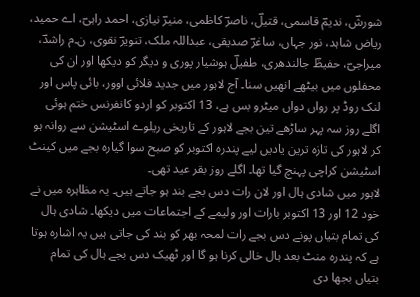شورشؔ، ندیمؔ قاسمی، قتیلؔ، ناصرؔ کاظمی، منیرؔ نیازی، احمد راہیؔ، اے حمید، ریاض شاہد، نور جہاں، ساغرؔ صدیقی، عبداللہ ملک، تنویرؔ نقوی، ن۔م راشدؔ، میراجیؔ، حفیظؔ جالندھری، طفیلؔ ہوشیار پوری و دیگر کو دیکھا اور ان کی محفلوں میں بیٹھے انھیں سنا۔ آج لاہور میں جدید فلائی اوور، بائی پاس اور لنک روڈ پر رواں دواں میٹرو بس ہے، 13 اکتوبر کو اردو کانفرنس ختم ہوئی اگلے روز سہ پہر ساڑھے تین بجے لاہور کے تاریخی ریلوے اسٹیشن سے روانہ ہو کر لاہور کی تازہ ترین یادیں لیے پندرہ اکتوبر کو صبح سوا گیارہ بجے میں کینٹ اسٹیشن کراچی پہنچ گیا تھا۔ اگلے روز بقر عید تھی۔
لاہور میں شادی ہال اور لان رات دس بجے بند ہو جاتے ہیں۔ یہ مظاہرہ میں نے خود 12 اور 13 اکتوبر بارات اور ولیمے کے اجتماعات میں دیکھا۔ شادی ہال کی تمام بتیاں پونے دس بجے رات لمحہ بھر کو بند کی جاتی ہیں یہ اشارہ ہوتا ہے کہ پندرہ منٹ بعد ہال خالی کرنا ہو گا اور ٹھیک دس بجے ہال کی تمام بتیاں بجھا دی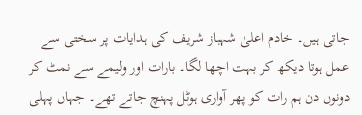جاتی ہیں۔ خادم اعلیٰ شہباز شریف کی ہدایات پر سختی سے عمل ہوتا دیکھ کر بہت اچھا لگا۔ بارات اور ولیمے سے نمٹ کر دونوں دن ہم رات کو پھر آواری ہوٹل پہنچ جاتے تھے۔ جہاں پہلی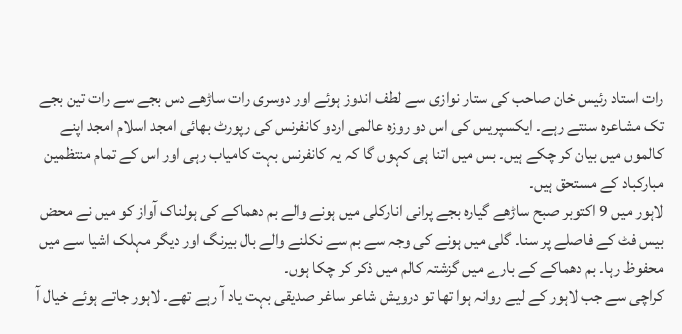رات استاد رئیس خان صاحب کی ستار نوازی سے لطف اندوز ہوئے اور دوسری رات ساڑھے دس بجے سے رات تین بجے تک مشاعرہ سنتے رہے۔ ایکسپریس کی اس دو روزہ عالمی اردو کانفرنس کی رپورٹ بھائی امجد اسلام امجد اپنے کالموں میں بیان کر چکے ہیں۔ بس میں اتنا ہی کہوں گا کہ یہ کانفرنس بہت کامیاب رہی اور اس کے تمام منتظمین مبارکباد کے مستحق ہیں۔
لاہور میں 9 اکتوبر صبح ساڑھے گیارہ بجے پرانی انارکلی میں ہونے والے بم دھماکے کی ہولناک آواز کو میں نے محض بیس فٹ کے فاصلے پر سنا۔ گلی میں ہونے کی وجہ سے بم سے نکلنے والے بال بیرنگ اور دیگر مہلک اشیا سے میں محفوظ رہا۔ بم دھماکے کے بارے میں گزشتہ کالم میں ذکر کر چکا ہوں۔
کراچی سے جب لاہور کے لیے روانہ ہوا تھا تو درویش شاعر ساغر صدیقی بہت یاد آ رہے تھے۔ لاہور جاتے ہوئے خیال آ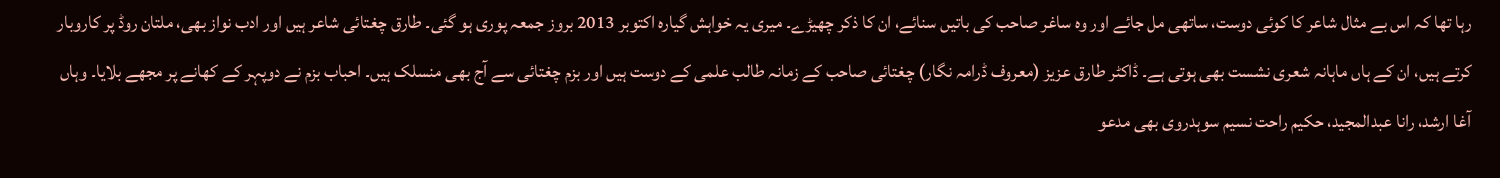رہا تھا کہ اس بے مثال شاعر کا کوئی دوست، ساتھی مل جائے اور وہ ساغر صاحب کی باتیں سنائے، ان کا ذکر چھیڑے۔ میری یہ خواہش گیارہ اکتوبر 2013 بروز جمعہ پوری ہو گئی۔ طارق چغتائی شاعر ہیں اور ادب نواز بھی، ملتان روڈ پر کاروبار کرتے ہیں، ان کے ہاں ماہانہ شعری نشست بھی ہوتی ہے۔ ڈاکٹر طارق عزیز (معروف ڈرامہ نگار) چغتائی صاحب کے زمانہ طالب علمی کے دوست ہیں اور بزم چغتائی سے آج بھی منسلک ہیں۔ احباب بزم نے دوپہر کے کھانے پر مجھے بلایا۔ وہاں آغا ارشد، رانا عبدالمجید، حکیم راحت نسیم سوہدروی بھی مدعو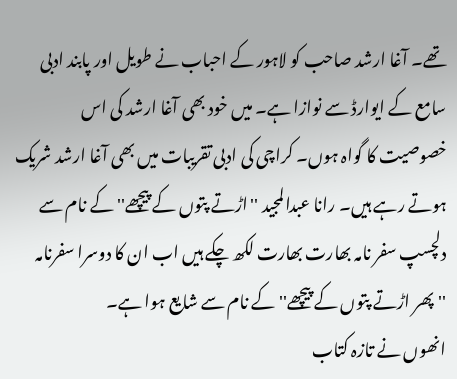تھے۔ آغا ارشد صاحب کو لاہور کے احباب نے طویل اور پابند ادبی سامع کے ایوارڈ سے نوازا ہے۔ میں خود بھی آغا ارشد کی اس خصوصیت کا گواہ ہوں۔ کراچی کی ادبی تقریبات میں بھی آغا ارشد شریک ہوتے رہے ہیں۔ رانا عبدالمجید ''اڑتے پتوں کے پیچھے'' کے نام سے دلچسپ سفر نامہ بھارت بھارت لکھ چکے ہیں اب ان کا دوسرا سفرنامہ ''پھر اڑتے پتوں کے پیچھے'' کے نام سے شایع ہوا ہے۔
انھوں نے تازہ کتاب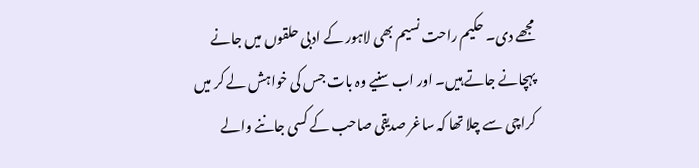مجھے دی۔ حکیم راحت نسیم بھی لاہور کے ادبی حلقوں میں جانے پہچانے جاتے ہیں۔ اور اب سنیے وہ بات جس کی خواہش لے کر میں کراچی سے چلا تھا کہ ساغر صدیقی صاحب کے کسی جاننے والے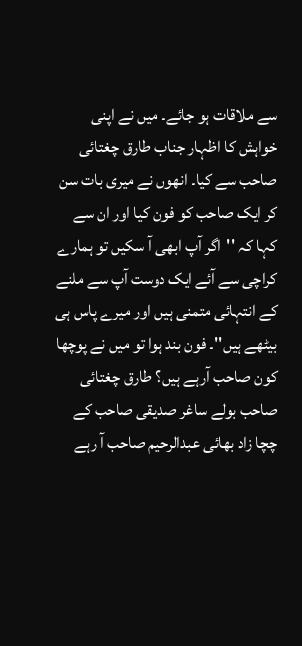سے ملاقات ہو جائے۔ میں نے اپنی خواہش کا اظہار جناب طارق چغتائی صاحب سے کیا۔ انھوں نے میری بات سن کر ایک صاحب کو فون کیا اور ان سے کہا کہ ''اگر آپ ابھی آ سکیں تو ہمارے کراچی سے آئے ایک دوست آپ سے ملنے کے انتہائی متمنی ہیں اور میرے پاس ہی بیٹھے ہیں''۔ فون بند ہوا تو میں نے پوچھا کون صاحب آرہے ہیں؟ طارق چغتائی صاحب بولے ساغر صدیقی صاحب کے چچا زاد بھائی عبدالرحیم صاحب آ رہے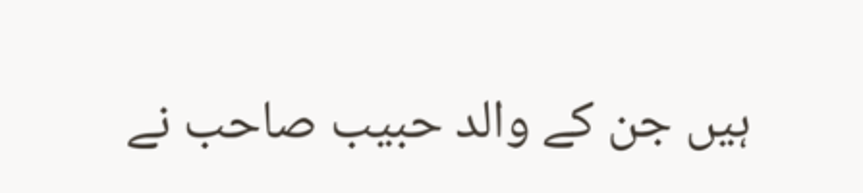ہیں جن کے والد حبیب صاحب نے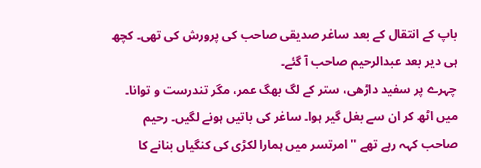باپ کے انتقال کے بعد ساغر صدیقی صاحب کی پرورش کی تھی۔ کچھ ہی دیر بعد عبدالرحیم صاحب آ گئے۔
چہرے پر سفید داڑھی، ستر کے لگ بھگ عمر، مگر تندرست و توانا۔ میں اٹھ کر ان سے بغل گیر ہوا۔ ساغر کی باتیں ہونے لگیں۔ رحیم صاحب کہہ رہے تھے ''امرتسر میں ہمارا لکڑی کی کنگیاں بنانے کا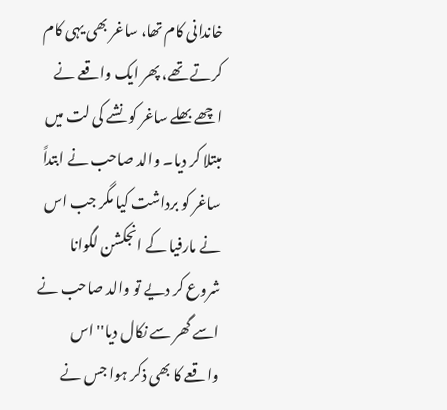خاندانی کام تھا، ساغر بھی یہی کام کرتے تھے، پھر ایک واقعے نے اچھے بھلے ساغر کو نشے کی لت میں مبتلا کر دیا۔ والد صاحب نے ابتداً ساغر کو برداشت کیا مگر جب اس نے مارفیا کے انجکشن لگوانا شروع کر دیے تو والد صاحب نے اسے گھر سے نکال دیا'' اس واقعے کا بھی ذکر ہوا جس نے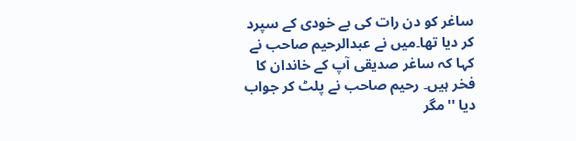ساغر کو دن رات کی بے خودی کے سپرد کر دیا تھا۔میں نے عبدالرحیم صاحب نے کہا کہ ساغر صدیقی آپ کے خاندان کا فخر ہیں۔ رحیم صاحب نے پلٹ کر جواب دیا ''مگر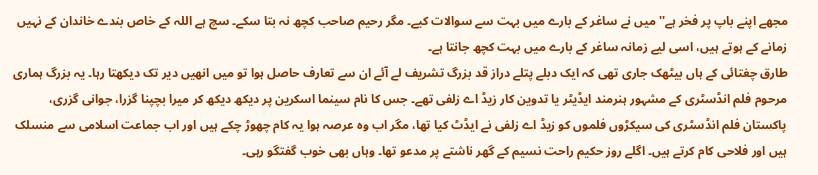مجھے اپنے باپ پر فخر ہے'' میں نے ساغر کے بارے میں بہت سے سوالات کیے۔ مگر رحیم صاحب کچھ نہ بتا سکے۔ سچ ہے اللہ کے خاص بندے خاندان کے نہیں زمانے کے ہوتے ہیں، اسی لیے زمانہ ساغر کے بارے میں بہت کچھ جانتا ہے۔
طارق چغتائی کے ہاں بیٹھک جاری تھی کہ ایک دبلے پتلے دراز قد بزرگ تشریف لے آئے ان سے تعارف حاصل ہوا تو میں انھیں دیر تک دیکھتا رہا۔ یہ بزرگ ہماری مرحوم فلم انڈسٹری کے مشہور ہنرمند ایڈیٹر یا تدوین کار زیڈ اے زلفی تھے۔ جس کا نام سینما اسکرین پر دیکھ دیکھ کر میرا بچپنا گزرا، جوانی گزری، پاکستان فلم انڈسٹری کی سیکڑوں فلموں کو زیڈ اے زلفی نے ایڈٹ کیا تھا، مگر اب وہ عرصہ ہوا یہ کام چھوڑ چکے ہیں اور اب جماعت اسلامی سے منسلک ہیں اور فلاحی کام کرتے ہیں۔ اگلے روز حکیم راحت نسیم کے گھر ناشتے پر مدعو تھا۔ وہاں بھی خوب گفتگو رہی۔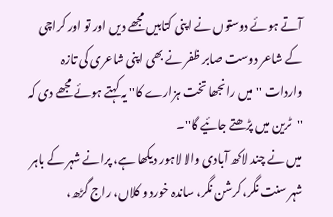آتے ہوئے دوستوں نے اپنی کتابیں مجھے دیں اور تو اور کراچی کے شاعر دوست صابر ظفر نے بھی اپنی شاعری کی تازہ واردات ''میں رانجھا تخت ہزارے کا'' یہ کہتے ہوئے مجھے دی کہ ''ٹرین میں پڑھتے جائیے گا''۔
میں نے چند لاکھ آبادی والا لاہور دیکھا ہے، پرانے شہر کے باہر شہر سنت نگر، کرشن نگر، ساندہ خورد و کلاں، راج گڑھ،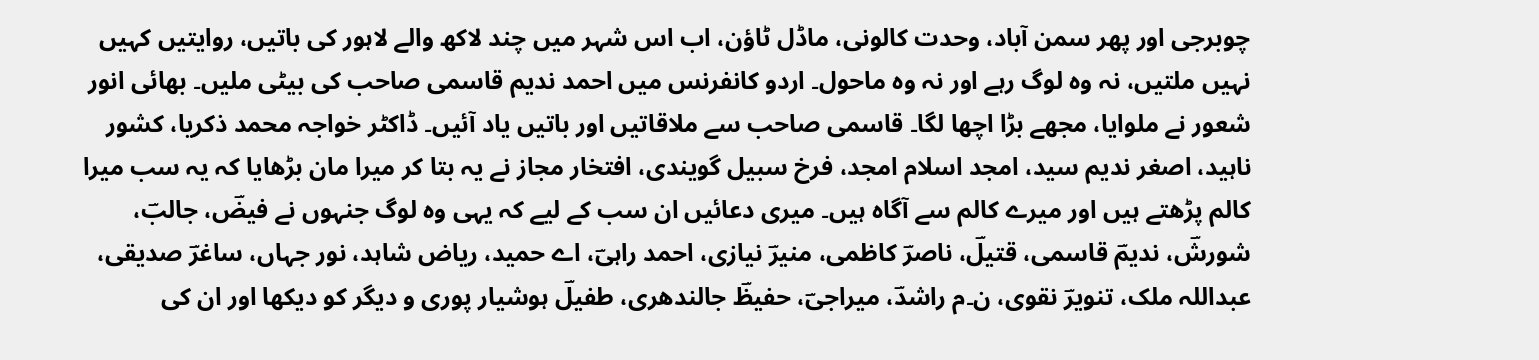چوبرجی اور پھر سمن آباد، وحدت کالونی، ماڈل ٹاؤن، اب اس شہر میں چند لاکھ والے لاہور کی باتیں، روایتیں کہیں نہیں ملتیں، نہ وہ لوگ رہے اور نہ وہ ماحول۔ اردو کانفرنس میں احمد ندیم قاسمی صاحب کی بیٹی ملیں۔ بھائی انور شعور نے ملوایا، مجھے بڑا اچھا لگا۔ قاسمی صاحب سے ملاقاتیں اور باتیں یاد آئیں۔ ڈاکٹر خواجہ محمد ذکریا، کشور ناہید، اصغر ندیم سید، امجد اسلام امجد، فرخ سبیل گویندی، افتخار مجاز نے یہ بتا کر میرا مان بڑھایا کہ یہ سب میرا کالم پڑھتے ہیں اور میرے کالم سے آگاہ ہیں۔ میری دعائیں ان سب کے لیے کہ یہی وہ لوگ جنہوں نے فیضؔ، جالبؔ، شورشؔ، ندیمؔ قاسمی، قتیلؔ، ناصرؔ کاظمی، منیرؔ نیازی، احمد راہیؔ، اے حمید، ریاض شاہد، نور جہاں، ساغرؔ صدیقی، عبداللہ ملک، تنویرؔ نقوی، ن۔م راشدؔ، میراجیؔ، حفیظؔ جالندھری، طفیلؔ ہوشیار پوری و دیگر کو دیکھا اور ان کی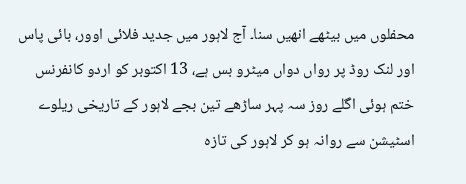محفلوں میں بیٹھے انھیں سنا۔ آج لاہور میں جدید فلائی اوور، بائی پاس اور لنک روڈ پر رواں دواں میٹرو بس ہے، 13 اکتوبر کو اردو کانفرنس ختم ہوئی اگلے روز سہ پہر ساڑھے تین بجے لاہور کے تاریخی ریلوے اسٹیشن سے روانہ ہو کر لاہور کی تازہ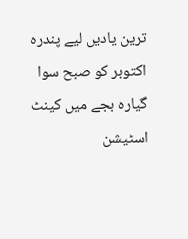ترین یادیں لیے پندرہ اکتوبر کو صبح سوا گیارہ بجے میں کینٹ اسٹیشن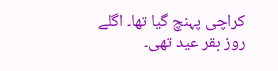کراچی پہنچ گیا تھا۔ اگلے روز بقر عید تھی۔